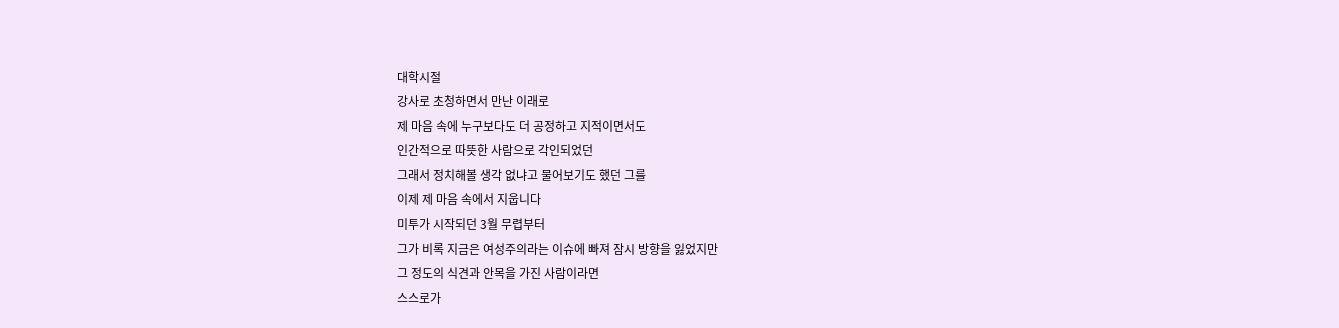대학시절
강사로 초청하면서 만난 이래로
제 마음 속에 누구보다도 더 공정하고 지적이면서도
인간적으로 따뜻한 사람으로 각인되었던
그래서 정치해볼 생각 없냐고 물어보기도 했던 그를
이제 제 마음 속에서 지웁니다
미투가 시작되던 3월 무렵부터
그가 비록 지금은 여성주의라는 이슈에 빠져 잠시 방향을 잃었지만
그 정도의 식견과 안목을 가진 사람이라면
스스로가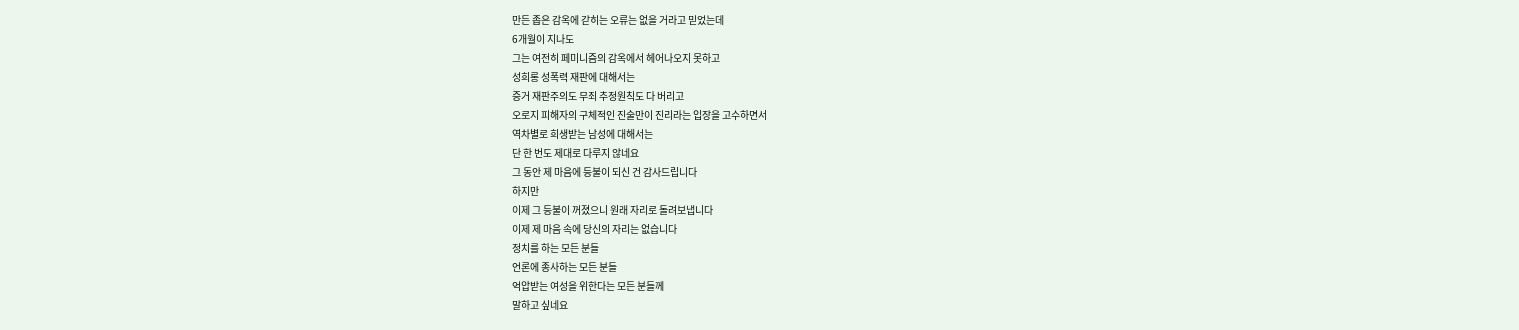만든 좁은 감옥에 갇히는 오류는 없을 거라고 믿었는데
6개월이 지나도
그는 여전히 페미니즘의 감옥에서 헤어나오지 못하고
성희롱 성폭력 재판에 대해서는
증거 재판주의도 무죄 추정원칙도 다 버리고
오로지 피해자의 구체적인 진술만이 진리라는 입장을 고수하면서
역차별로 희생받는 남성에 대해서는
단 한 번도 제대로 다루지 않네요
그 동안 제 마음에 등불이 되신 건 감사드립니다
하지만
이제 그 등불이 꺼졌으니 원래 자리로 돌려보냅니다
이제 제 마음 속에 당신의 자리는 없습니다
정치를 하는 모든 분들
언론에 종사하는 모든 분들
억압받는 여성을 위한다는 모든 분들께
말하고 싶네요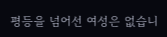평등을 넘어선 여성은 없습니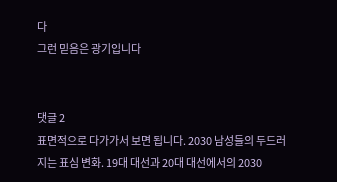다
그런 믿음은 광기입니다


댓글 2
표면적으로 다가가서 보면 됩니다. 2030 남성들의 두드러지는 표심 변화. 19대 대선과 20대 대선에서의 2030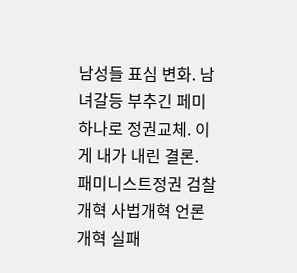남성들 표심 변화. 남녀갈등 부추긴 페미 하나로 정권교체. 이게 내가 내린 결론.
패미니스트정권 검찰개혁 사법개혁 언론개혁 실패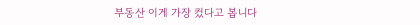부동산 이게 가장 컸다고 봅니다